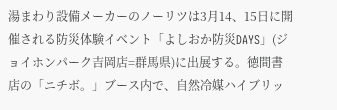湯まわり設備メーカーのノーリツは3月14、15日に開催される防災体験イベント「よしおか防災DAYS」(ジョイホンパーク吉岡店=群馬県)に出展する。徳間書店の「ニチボ。」ブース内で、自然冷媒ハイブリッ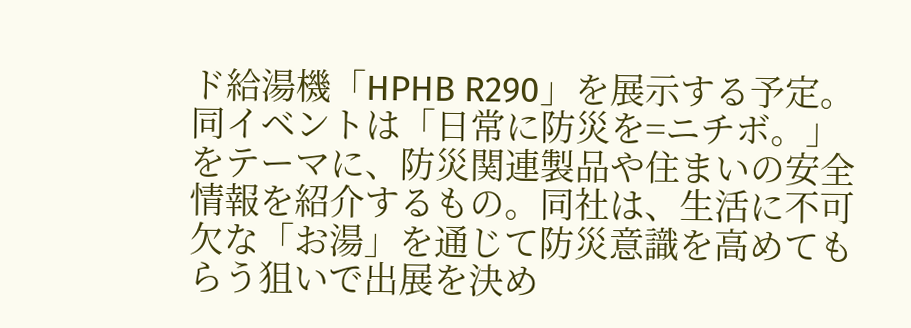ド給湯機「HPHB R290」を展示する予定。
同イベントは「日常に防災を=ニチボ。」をテーマに、防災関連製品や住まいの安全情報を紹介するもの。同社は、生活に不可欠な「お湯」を通じて防災意識を高めてもらう狙いで出展を決め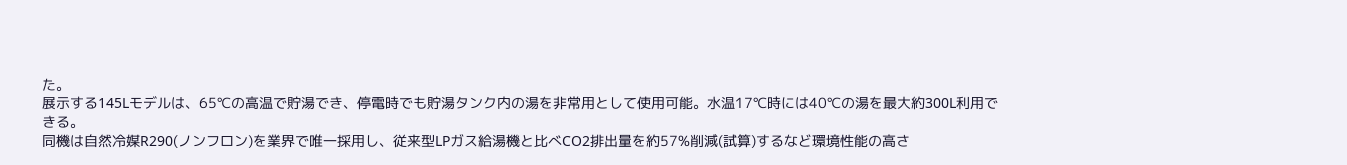た。
展示する145Lモデルは、65℃の高温で貯湯でき、停電時でも貯湯タンク内の湯を非常用として使用可能。水温17℃時には40℃の湯を最大約300L利用できる。
同機は自然冷媒R290(ノンフロン)を業界で唯一採用し、従来型LPガス給湯機と比べCO2排出量を約57%削減(試算)するなど環境性能の高さ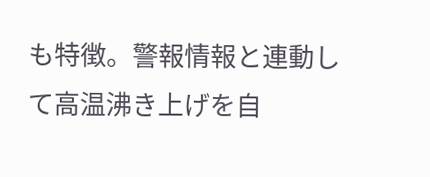も特徴。警報情報と連動して高温沸き上げを自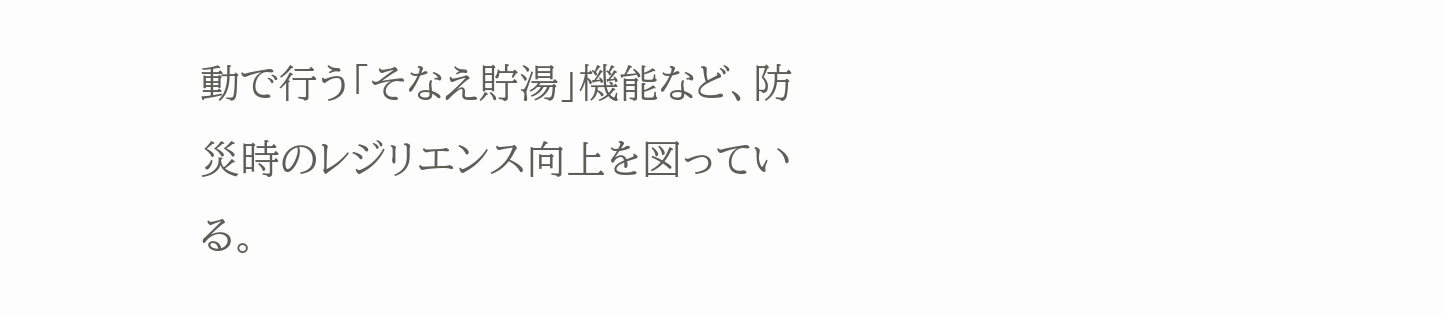動で行う「そなえ貯湯」機能など、防災時のレジリエンス向上を図っている。